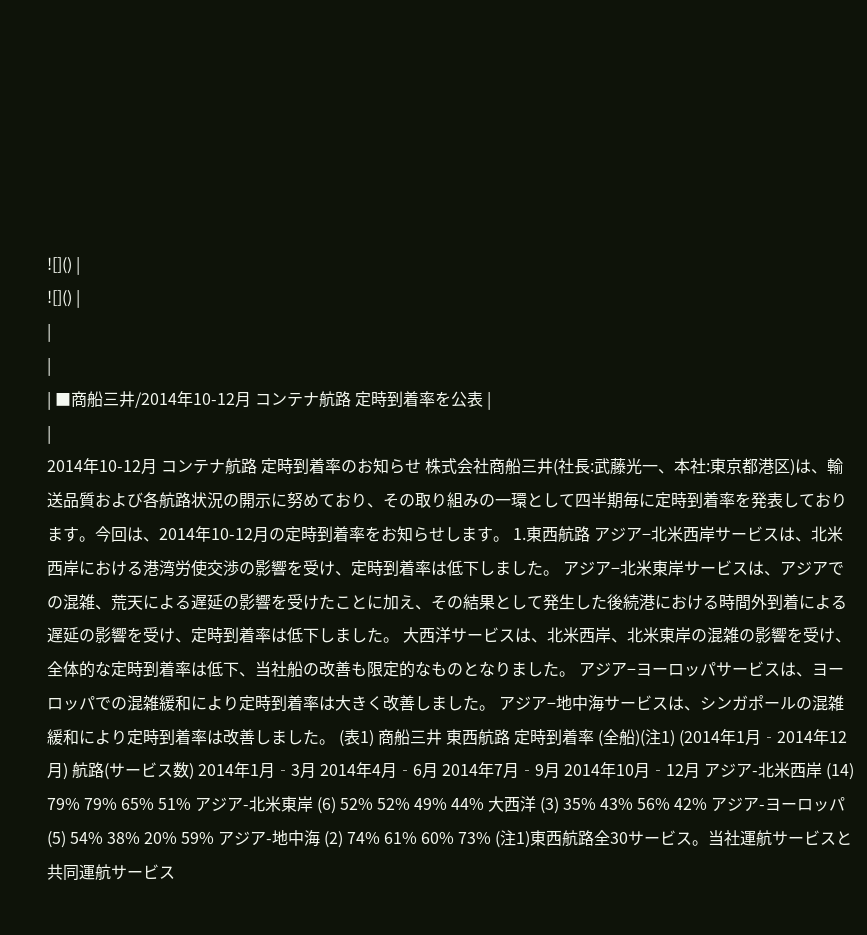![]() |
![]() |
|
|
| ■商船三井/2014年10-12月 コンテナ航路 定時到着率を公表 |
|
2014年10-12月 コンテナ航路 定時到着率のお知らせ 株式会社商船三井(社長:武藤光一、本社:東京都港区)は、輸送品質および各航路状況の開示に努めており、その取り組みの一環として四半期毎に定時到着率を発表しております。今回は、2014年10-12月の定時到着率をお知らせします。 1.東西航路 アジア−北米西岸サービスは、北米西岸における港湾労使交渉の影響を受け、定時到着率は低下しました。 アジア−北米東岸サービスは、アジアでの混雑、荒天による遅延の影響を受けたことに加え、その結果として発生した後続港における時間外到着による遅延の影響を受け、定時到着率は低下しました。 大西洋サービスは、北米西岸、北米東岸の混雑の影響を受け、全体的な定時到着率は低下、当社船の改善も限定的なものとなりました。 アジア−ヨーロッパサービスは、ヨーロッパでの混雑緩和により定時到着率は大きく改善しました。 アジア−地中海サービスは、シンガポールの混雑緩和により定時到着率は改善しました。 (表1) 商船三井 東西航路 定時到着率 (全船)(注1) (2014年1月‐2014年12月) 航路(サービス数) 2014年1月‐3月 2014年4月‐6月 2014年7月‐9月 2014年10月‐12月 アジア-北米西岸 (14) 79% 79% 65% 51% アジア-北米東岸 (6) 52% 52% 49% 44% 大西洋 (3) 35% 43% 56% 42% アジア-ヨーロッパ (5) 54% 38% 20% 59% アジア-地中海 (2) 74% 61% 60% 73% (注1)東西航路全30サービス。当社運航サービスと共同運航サービス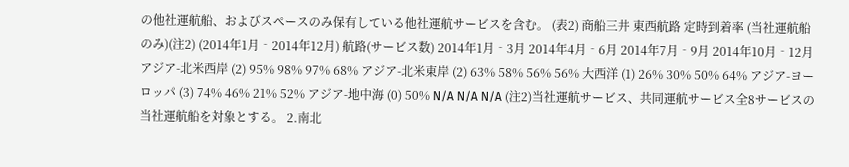の他社運航船、およびスペースのみ保有している他社運航サービスを含む。 (表2) 商船三井 東西航路 定時到着率 (当社運航船のみ)(注2) (2014年1月‐2014年12月) 航路(サービス数) 2014年1月‐3月 2014年4月‐6月 2014年7月‐9月 2014年10月‐12月 アジア-北米西岸 (2) 95% 98% 97% 68% アジア-北米東岸 (2) 63% 58% 56% 56% 大西洋 (1) 26% 30% 50% 64% アジア-ヨーロッパ (3) 74% 46% 21% 52% アジア-地中海 (0) 50% N/A N/A N/A (注2)当社運航サービス、共同運航サービス全8サービスの当社運航船を対象とする。 2.南北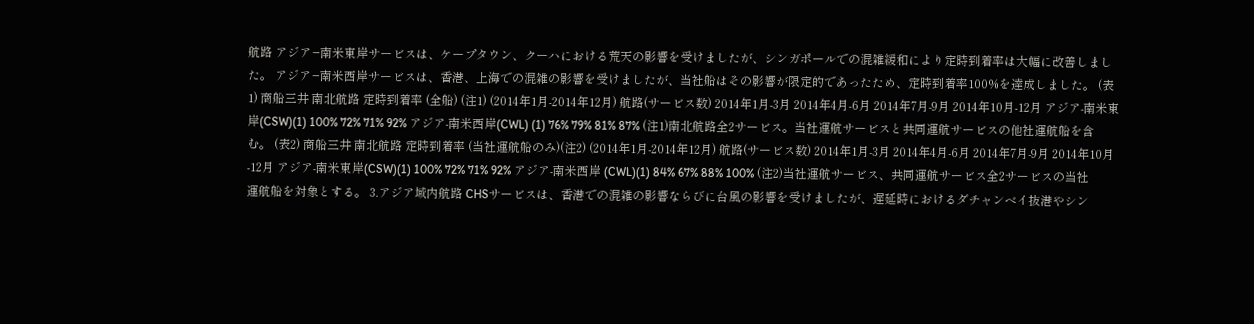航路 アジア−南米東岸サービスは、ケープタウン、クーハにおける荒天の影響を受けましたが、シンガポールでの混雑緩和により定時到着率は大幅に改善しました。 アジア−南米西岸サービスは、香港、上海での混雑の影響を受けましたが、当社船はその影響が限定的であったため、定時到着率100%を達成しました。 (表1) 商船三井 南北航路 定時到着率 (全船) (注1) (2014年1月‐2014年12月) 航路(サービス数) 2014年1月‐3月 2014年4月‐6月 2014年7月‐9月 2014年10月‐12月 アジア-南米東岸(CSW)(1) 100% 72% 71% 92% アジア-南米西岸(CWL) (1) 76% 79% 81% 87% (注1)南北航路全2サービス。当社運航サービスと共同運航サービスの他社運航船を含む。 (表2) 商船三井 南北航路 定時到着率 (当社運航船のみ)(注2) (2014年1月‐2014年12月) 航路(サービス数) 2014年1月‐3月 2014年4月‐6月 2014年7月‐9月 2014年10月‐12月 アジア-南米東岸(CSW)(1) 100% 72% 71% 92% アジア-南米西岸 (CWL)(1) 84% 67% 88% 100% (注2)当社運航サービス、共同運航サービス全2サービスの当社運航船を対象とする。 3.アジア域内航路 CHSサービスは、香港での混雑の影響ならびに台風の影響を受けましたが、遅延時におけるダチャンベイ抜港やシン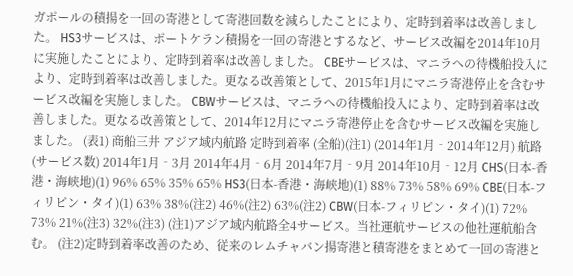ガポールの積揚を一回の寄港として寄港回数を減らしたことにより、定時到着率は改善しました。 HS3サービスは、ポートケラン積揚を一回の寄港とするなど、サービス改編を2014年10月に実施したことにより、定時到着率は改善しました。 CBEサービスは、マニラへの待機船投入により、定時到着率は改善しました。更なる改善策として、2015年1月にマニラ寄港停止を含むサービス改編を実施しました。 CBWサービスは、マニラへの待機船投入により、定時到着率は改善しました。更なる改善策として、2014年12月にマニラ寄港停止を含むサービス改編を実施しました。 (表1) 商船三井 アジア域内航路 定時到着率 (全船)(注1) (2014年1月‐2014年12月) 航路(サービス数) 2014年1月‐3月 2014年4月‐6月 2014年7月‐9月 2014年10月‐12月 CHS(日本-香港・海峡地)(1) 96% 65% 35% 65% HS3(日本-香港・海峡地)(1) 88% 73% 58% 69% CBE(日本-フィリピン・タイ)(1) 63% 38%(注2) 46%(注2) 63%(注2) CBW(日本-フィリピン・タイ)(1) 72% 73% 21%(注3) 32%(注3) (注1)アジア域内航路全4サービス。当社運航サービスの他社運航船含む。 (注2)定時到着率改善のため、従来のレムチャバン揚寄港と積寄港をまとめて一回の寄港と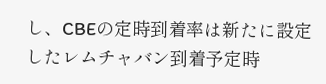し、CBEの定時到着率は新たに設定したレムチャバン到着予定時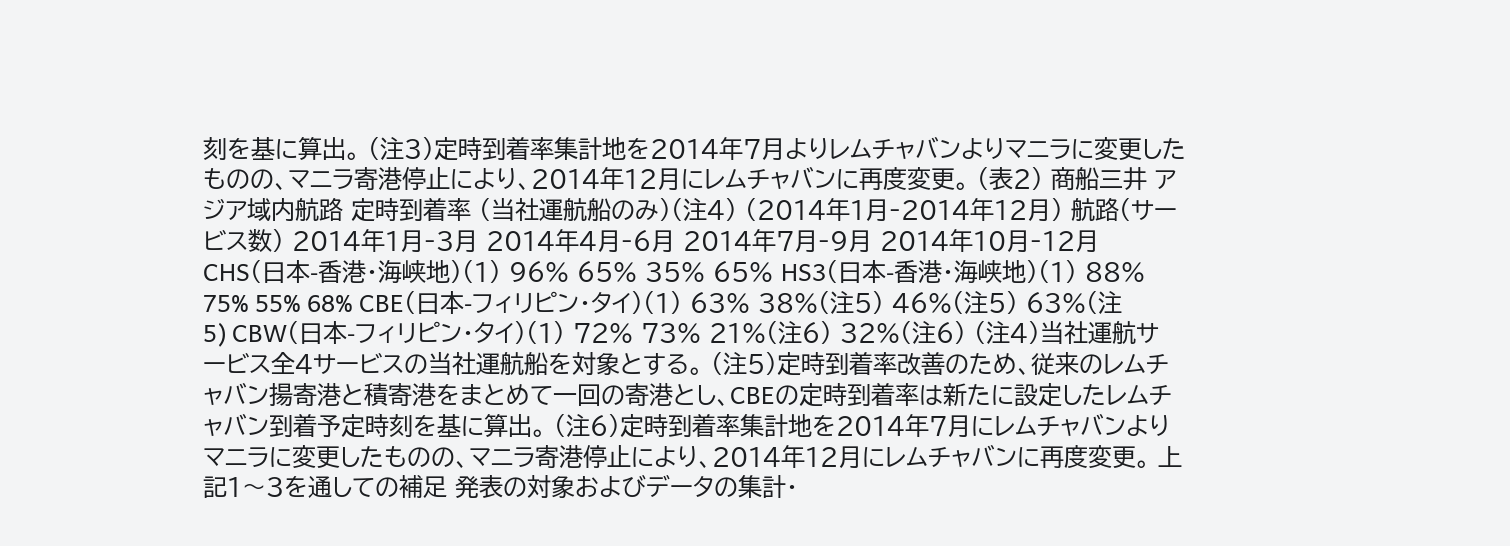刻を基に算出。 (注3)定時到着率集計地を2014年7月よりレムチャバンよりマニラに変更したものの、マニラ寄港停止により、2014年12月にレムチャバンに再度変更。 (表2) 商船三井 アジア域内航路 定時到着率 (当社運航船のみ)(注4) (2014年1月‐2014年12月) 航路(サービス数) 2014年1月‐3月 2014年4月‐6月 2014年7月‐9月 2014年10月‐12月 CHS(日本-香港・海峡地)(1) 96% 65% 35% 65% HS3(日本-香港・海峡地)(1) 88% 75% 55% 68% CBE(日本-フィリピン・タイ)(1) 63% 38%(注5) 46%(注5) 63%(注5) CBW(日本-フィリピン・タイ)(1) 72% 73% 21%(注6) 32%(注6) (注4)当社運航サービス全4サービスの当社運航船を対象とする。 (注5)定時到着率改善のため、従来のレムチャバン揚寄港と積寄港をまとめて一回の寄港とし、CBEの定時到着率は新たに設定したレムチャバン到着予定時刻を基に算出。 (注6)定時到着率集計地を2014年7月にレムチャバンよりマニラに変更したものの、マニラ寄港停止により、2014年12月にレムチャバンに再度変更。 上記1〜3を通しての補足 発表の対象およびデータの集計・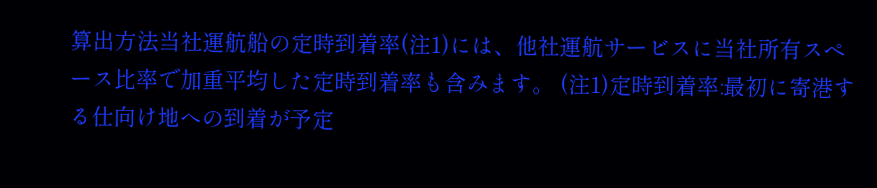算出方法当社運航船の定時到着率(注1)には、他社運航サービスに当社所有スペース比率で加重平均した定時到着率も含みます。 (注1)定時到着率:最初に寄港する仕向け地への到着が予定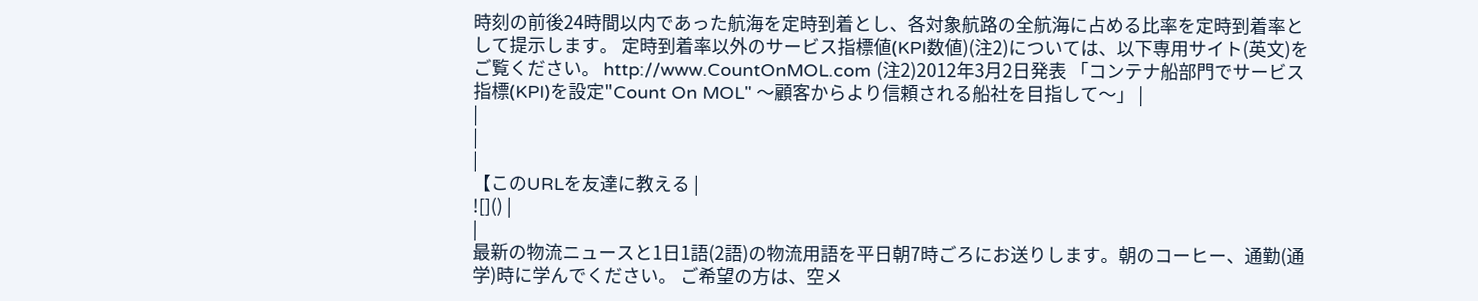時刻の前後24時間以内であった航海を定時到着とし、各対象航路の全航海に占める比率を定時到着率として提示します。 定時到着率以外のサービス指標値(KPI数値)(注2)については、以下専用サイト(英文)をご覧ください。 http://www.CountOnMOL.com (注2)2012年3月2日発表 「コンテナ船部門でサービス指標(KPI)を設定"Count On MOL" 〜顧客からより信頼される船社を目指して〜」 |
|
|
|
【このURLを友達に教える |
![]() |
|
最新の物流ニュースと1日1語(2語)の物流用語を平日朝7時ごろにお送りします。朝のコーヒー、通勤(通学)時に学んでください。 ご希望の方は、空メ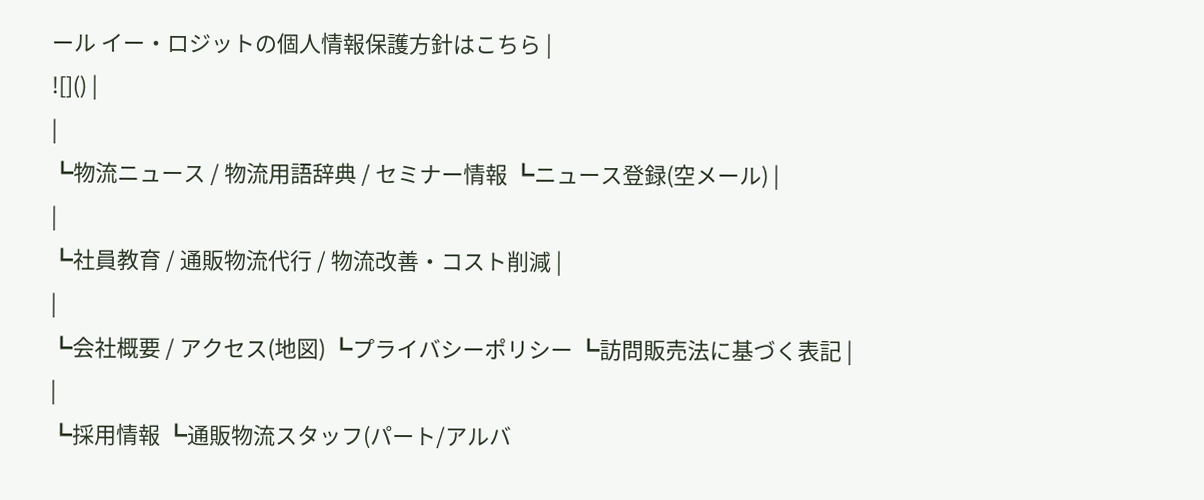ール イー・ロジットの個人情報保護方針はこちら |
![]() |
|
┗物流ニュース / 物流用語辞典 / セミナー情報 ┗ニュース登録(空メール) |
|
┗社員教育 / 通販物流代行 / 物流改善・コスト削減 |
|
┗会社概要 / アクセス(地図) ┗プライバシーポリシー ┗訪問販売法に基づく表記 |
|
┗採用情報 ┗通販物流スタッフ(パート/アルバ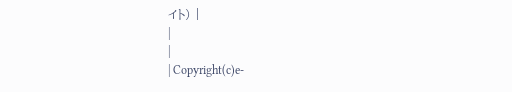イト) |
|
|
| Copyright(c)e-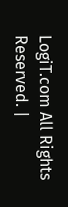LogiT.com All Rights Reserved. |